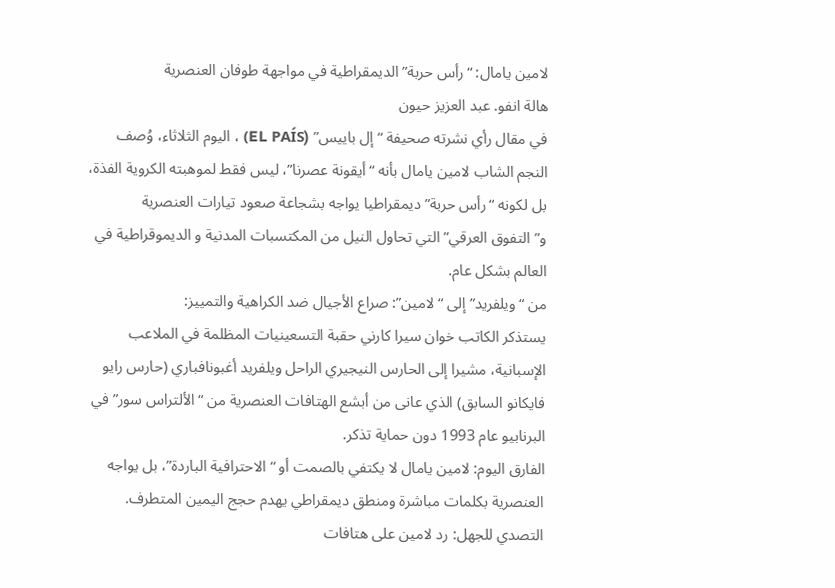لامين يامال: “رأس حربة” الديمقراطية في مواجهة طوفان العنصرية
هالة انفو. عبد العزيز حيون
في مقال رأي نشرته صحيفة “إل باييس” (EL PAÍS) ، اليوم الثلاثاء، وُصف النجم الشاب لامين يامال بأنه “أيقونة عصرنا”، ليس فقط لموهبته الكروية الفذة، بل لكونه “رأس حربة” ديمقراطيا يواجه بشجاعة صعود تيارات العنصرية و”التفوق العرقي” التي تحاول النيل من المكتسبات المدنية و الديموقراطية في العالم بشكل عام.
من “ويلفريد” إلى “لامين”: صراع الأجيال ضد الكراهية والتمييز:
يستذكر الكاتب خوان سيرا كارني حقبة التسعينيات المظلمة في الملاعب الإسبانية، مشيرا إلى الحارس النيجيري الراحل ويلفريد أغبونافباري (حارس رايو فايكانو السابق) الذي عانى من أبشع الهتافات العنصرية من “الألتراس سور” في البرنابيو عام 1993 دون حماية تذكر.
الفارق اليوم: لامين يامال لا يكتفي بالصمت أو “الاحترافية الباردة”، بل يواجه العنصرية بكلمات مباشرة ومنطق ديمقراطي يهدم حجج اليمين المتطرف.
التصدي للجهل: رد لامين على هتافات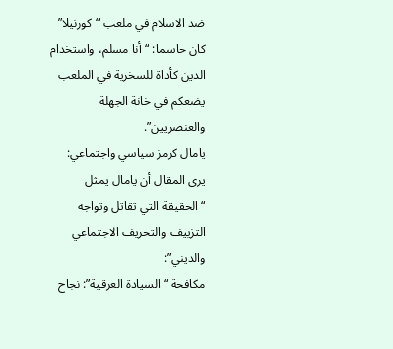ضد الاسلام في ملعب “كورنيلا” كان حاسما: “أنا مسلم، واستخدام الدين كأداة للسخرية في الملعب يضعكم في خانة الجهلة والعنصريين”.
يامال كرمز سياسي واجتماعي:
يرى المقال أن يامال يمثل “الحقيقة التي تقاتل وتواجه التزييف والتحريف الاجتماعي والديني”:
مكافحة “السيادة العرقية”: نجاح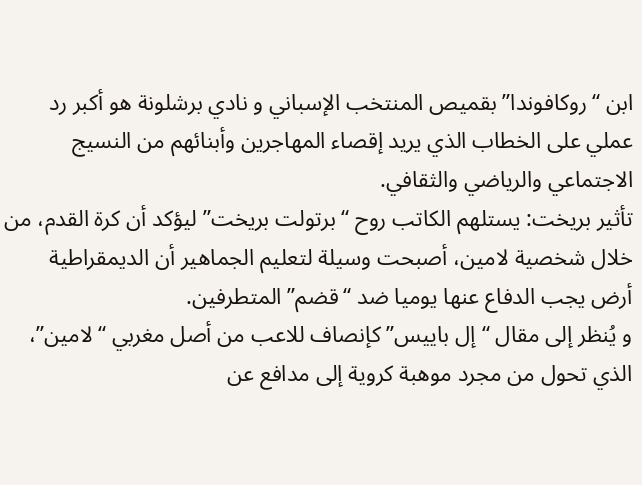ابن “روكافوندا” بقميص المنتخب الإسباني و نادي برشلونة هو أكبر رد عملي على الخطاب الذي يريد إقصاء المهاجرين وأبنائهم من النسيج الاجتماعي والرياضي والثقافي.
تأثير بريخت: يستلهم الكاتب روح “برتولت بريخت” ليؤكد أن كرة القدم، من خلال شخصية لامين، أصبحت وسيلة لتعليم الجماهير أن الديمقراطية أرض يجب الدفاع عنها يوميا ضد “قضم” المتطرفين.
و يُنظر إلى مقال “إل باييس” كإنصاف للاعب من أصل مغربي “لامين”، الذي تحول من مجرد موهبة كروية إلى مدافع عن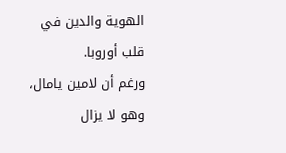الهوية والدين في قلب أوروبا.
ورغم أن لامين يامال، وهو لا يزال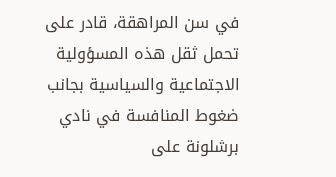في سن المراهقة، قادر على تحمل ثقل هذه المسؤولية الاجتماعية والسياسية بجانب ضغوط المنافسة في نادي برشلونة على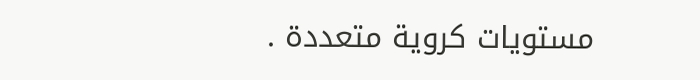مستويات كروية متعددة .